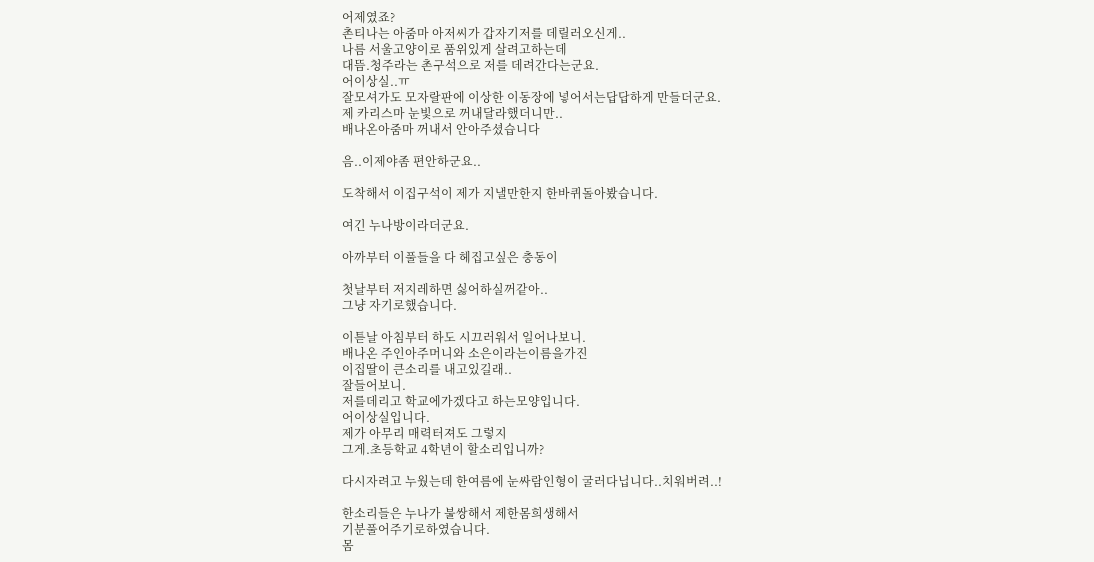어제였죠?
촌티나는 아줌마 아저씨가 갑자기저를 데릴러오신게..
나름 서울고양이로 품위있게 살려고하는데
대뜸.청주라는 촌구석으로 저를 데려간다는군요.
어이상실..ㅠ
잘모셔가도 모자랄판에 이상한 이동장에 넣어서는답답하게 만들더군요.
제 카리스마 눈빛으로 꺼내달라했더니만..
배나온아줌마 꺼내서 안아주셨습니다

음..이제야좀 편안하군요..

도착해서 이집구석이 제가 지낼만한지 한바퀴돌아봤습니다.

여긴 누나방이라더군요.

아까부터 이풀들을 다 헤집고싶은 충동이

첫날부터 저지레하면 싫어하실꺼같아..
그냥 자기로했습니다.

이튿날 아침부터 하도 시끄러워서 일어나보니.
배나온 주인아주머니와 소은이라는이름을가진
이집딸이 큰소리를 내고있길래..
잘들어보니.
저를데리고 학교에가겠다고 하는모양입니다.
어이상실입니다.
제가 아무리 매력터져도 그렇지
그게.초등학교 4학년이 할소리입니까?

다시자려고 누웠는데 한여름에 눈싸람인형이 굴러다닙니다..치워버려..!

한소리들은 누나가 불쌍해서 제한몸희생해서
기분풀어주기로하였습니다.
몸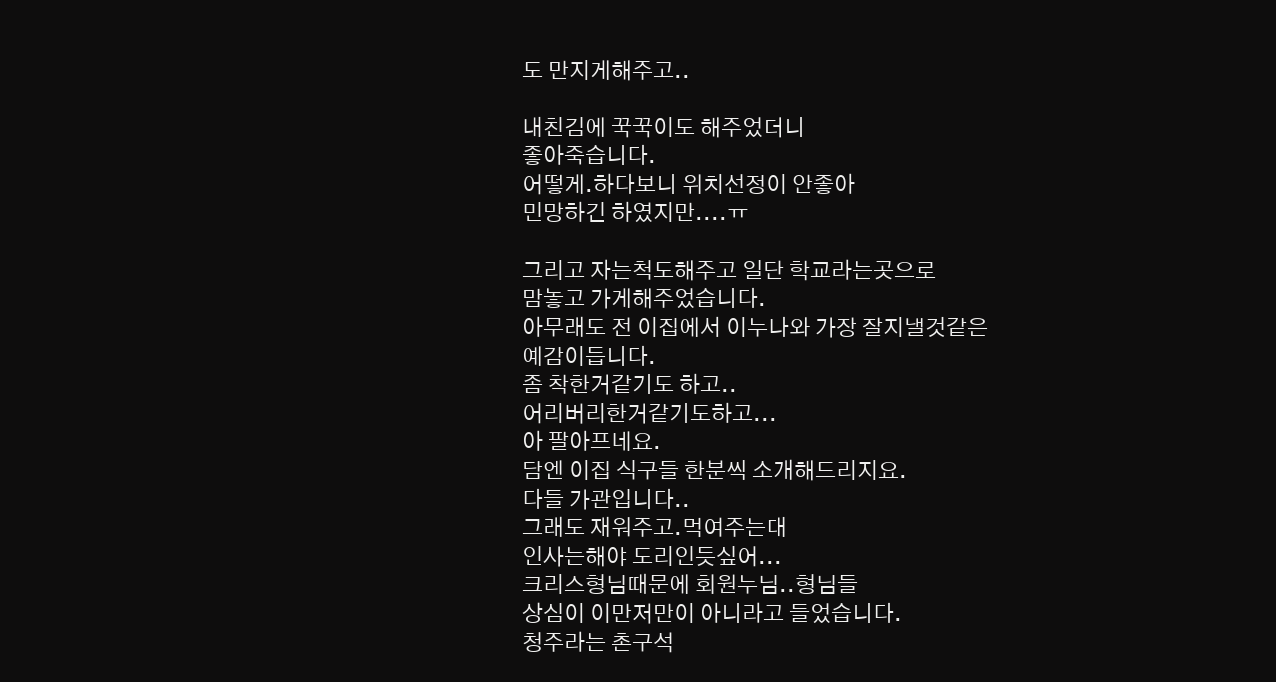도 만지게해주고..

내친김에 꾹꾹이도 해주었더니
좋아죽습니다.
어떻게.하다보니 위치선정이 안좋아
민망하긴 하였지만....ㅠ

그리고 자는척도해주고 일단 학교라는곳으로
맘놓고 가게해주었습니다.
아무래도 전 이집에서 이누나와 가장 잘지낼것같은
예감이듭니다.
좀 착한거같기도 하고..
어리버리한거같기도하고...
아 팔아프네요.
담엔 이집 식구들 한분씩 소개해드리지요.
다들 가관입니다..
그래도 재워주고.먹여주는대
인사는해야 도리인듯싶어...
크리스형님때문에 회원누님..형님들
상심이 이만저만이 아니라고 들었습니다.
청주라는 촌구석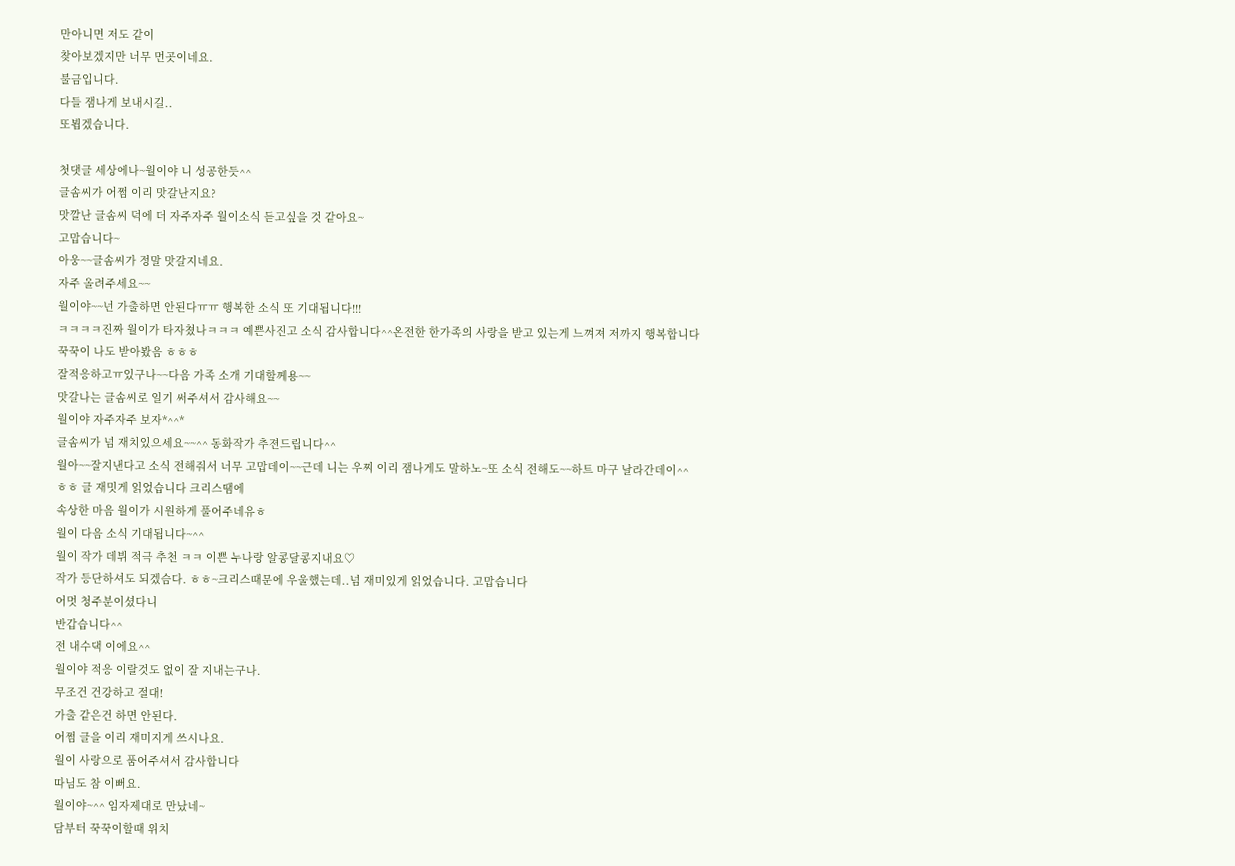만아니면 저도 같이
찾아보겠지만 너무 먼곳이네요.
불금입니다.
다들 잼나게 보내시길..
또뵙겠습니다.

첫댓글 세상에나~월이야 니 성공한듯^^
글솜씨가 어쩜 이리 맛갈난지요?
맛깔난 글솜씨 덕에 더 자주자주 월이소식 듣고싶을 것 같아요~
고맙습니다~
아웅~~글솜씨가 정말 맛갈지네요.
자주 올려주세요~~
월이야~~넌 가출하면 안된다ㅠㅠ 행복한 소식 또 기대됩니다!!!
ㅋㅋㅋㅋ진짜 월이가 타자쳤나ㅋㅋㅋ 예쁜사진고 소식 감사합니다^^온전한 한가족의 사랑을 받고 있는게 느껴져 저까지 행복합니다
꾹꾹이 나도 받아봤음 ㅎㅎㅎ
잘적응하고ㅠ있구나~~다음 가족 소개 기대할께용~~
맛갈나는 글솜씨로 일기 써주셔서 감사해요~~
월이야 자주자주 보자*^^*
글솜씨가 넘 재치있으세요~~^^ 동화작가 추젼드립니다^^
월아~~잘지낸다고 소식 전해줘서 너무 고맙데이~~근데 니는 우찌 이리 잼나게도 말하노~또 소식 전해도~~하트 마구 날라간데이^^
ㅎㅎ 글 재밋게 읽었습니다 크리스땜에
속상한 마음 월이가 시원하게 풀어주네유ㅎ
월이 다음 소식 기대됩니다~^^
월이 작가 데뷔 적극 추천 ㅋㅋ 이쁜 누나랑 알콩달콩지내요♡
작가 등단하셔도 되겠슴다. ㅎㅎ~크리스때문에 우울했는데..넘 재미있게 읽었습니다. 고맙습니다
어멋 청주분이셨다니
반갑습니다^^
전 내수댁 이에요^^
월이야 적응 이랄것도 없이 잘 지내는구나.
무조건 건강하고 절대!
가출 같은건 하면 안된다.
어쩜 글을 이리 재미지게 쓰시나요.
월이 사랑으로 품어주셔서 감사합니다
따님도 참 이뻐요.
월이야~^^ 임자제대로 만났네~
담부터 꾹꾹이할때 위치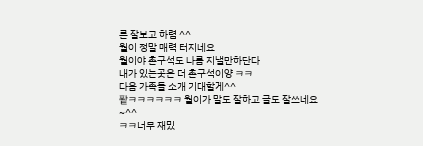른 잘보고 하렴 ^^
월이 정말 매력 터지네요
월이야 촌구석도 나름 지낼만하단다
내가 있는곳은 더 촌구석이양 ㅋㅋ
다음 가족들 소개 기대할게^^
퐡ㅋㅋㅋㅋㅋㅋ 월이가 말도 잘하고 글도 잘쓰네요~^^
ㅋㅋ너무 재밌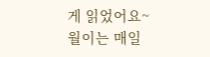게 읽었어요~월이는 매일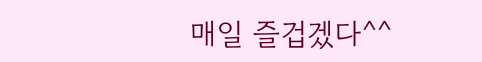매일 즐겁겠다^^